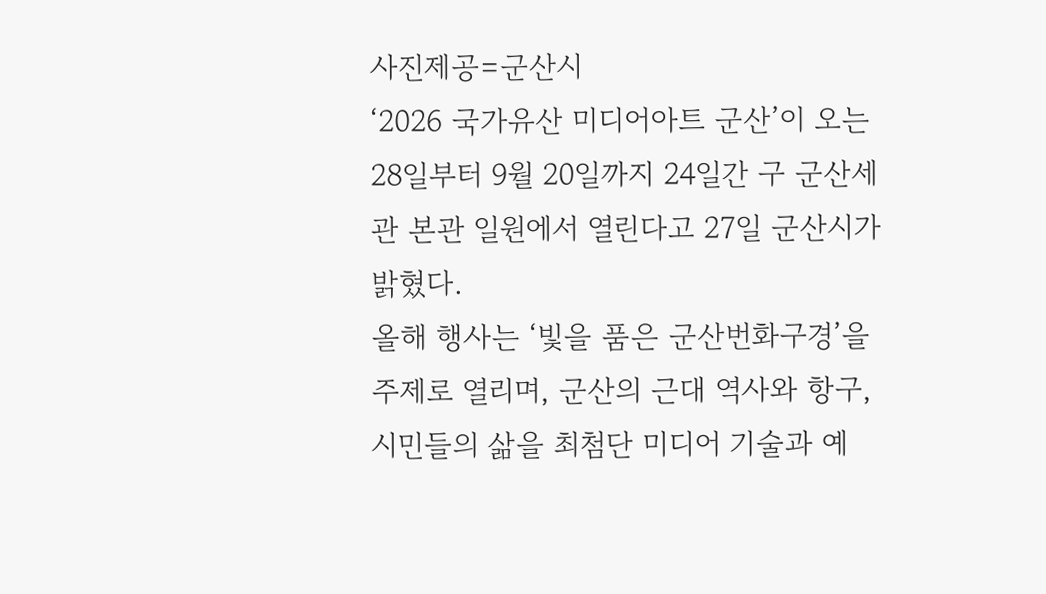사진제공=군산시
‘2026 국가유산 미디어아트 군산’이 오는 28일부터 9월 20일까지 24일간 구 군산세관 본관 일원에서 열린다고 27일 군산시가 밝혔다.
올해 행사는 ‘빛을 품은 군산번화구경’을 주제로 열리며, 군산의 근대 역사와 항구, 시민들의 삶을 최첨단 미디어 기술과 예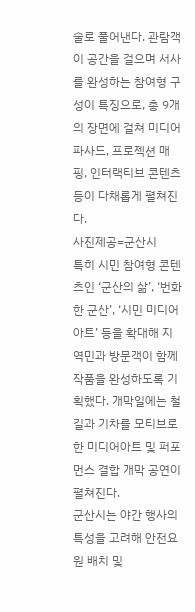술로 풀어낸다. 관람객이 공간을 걸으며 서사를 완성하는 참여형 구성이 특징으로, 총 9개의 장면에 걸쳐 미디어파사드, 프로젝션 매핑, 인터랙티브 콘텐츠 등이 다채롭게 펼쳐진다.
사진제공=군산시
특히 시민 참여형 콘텐츠인 ‘군산의 삶’, ‘번화한 군산’, ‘시민 미디어아트’ 등을 확대해 지역민과 방문객이 함께 작품을 완성하도록 기획했다. 개막일에는 철길과 기차를 모티브로 한 미디어아트 및 퍼포먼스 결합 개막 공연이 펼쳐진다.
군산시는 야간 행사의 특성을 고려해 안전요원 배치 및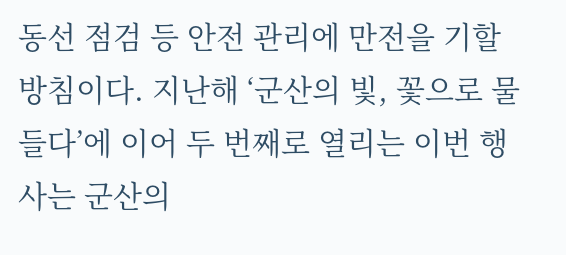동선 점검 등 안전 관리에 만전을 기할 방침이다. 지난해 ‘군산의 빛, 꽃으로 물들다’에 이어 두 번째로 열리는 이번 행사는 군산의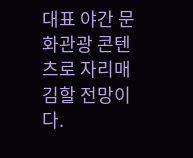대표 야간 문화관광 콘텐츠로 자리매김할 전망이다.